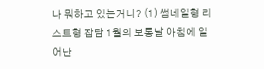나 뭐하고 있는거니? (1) 썸네일형 리스트형 잡담 1월의 보통날 아침에 일어난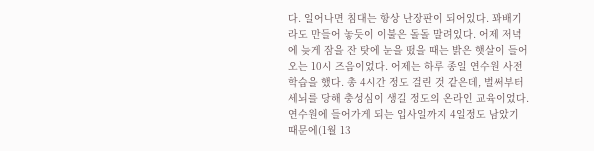다. 일어나면 침대는 항상 난장판이 되어있다. 꽈배기라도 만들어 놓듯이 이불은 돌돌 말려있다. 어제 저녁에 늦게 잠을 잔 탓에 눈을 떴을 때는 밝은 햇살이 들어오는 10시 즈음이었다. 어제는 하루 종일 연수원 사전 학습을 했다. 총 4시간 정도 걸린 것 같은데, 벌써부터 세뇌를 당해 충성심이 생길 정도의 온라인 교육이었다. 연수원에 들어가게 되는 입사일까지 4일정도 남았기 때문에(1월 13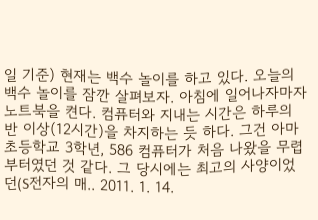일 기준) 현재는 백수 놀이를 하고 있다. 오늘의 백수 놀이를 잠깐 살펴보자. 아침에 일어나자마자 노트북을 켠다. 컴퓨터와 지내는 시간은 하루의 반 이상(12시간)을 차지하는 듯 하다. 그건 아마 초등학교 3학년, 586 컴퓨터가 처음 나왔을 무렵부터였던 것 같다. 그 당시에는 최고의 사양이었던(S전자의 매.. 2011. 1. 14.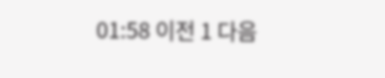01:58 이전 1 다음